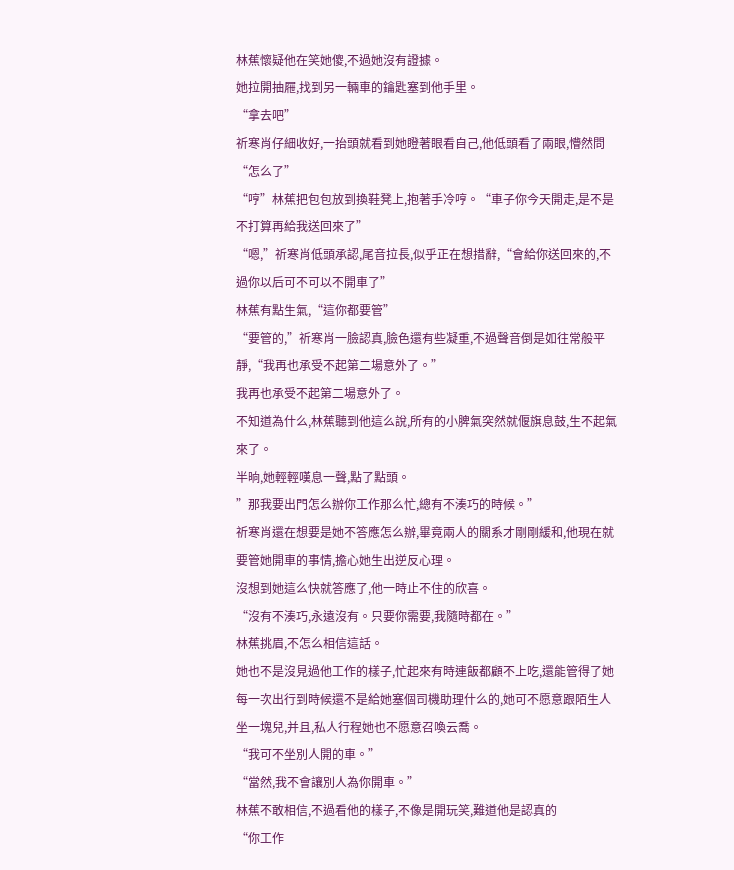林蕉懷疑他在笑她傻,不過她沒有證據。
她拉開抽屜,找到另一輛車的鑰匙塞到他手里。
“拿去吧”
祈寒肖仔細收好,一抬頭就看到她瞪著眼看自己,他低頭看了兩眼,懵然問“怎么了”
“哼”林蕉把包包放到換鞋凳上,抱著手冷哼。“車子你今天開走,是不是不打算再給我送回來了”
“嗯,”祈寒肖低頭承認,尾音拉長,似乎正在想措辭,“會給你送回來的,不過你以后可不可以不開車了”
林蕉有點生氣,“這你都要管”
“要管的,”祈寒肖一臉認真,臉色還有些凝重,不過聲音倒是如往常般平靜,“我再也承受不起第二場意外了。”
我再也承受不起第二場意外了。
不知道為什么,林蕉聽到他這么說,所有的小脾氣突然就偃旗息鼓,生不起氣來了。
半晌,她輕輕嘆息一聲,點了點頭。
”那我要出門怎么辦你工作那么忙,總有不湊巧的時候。”
祈寒肖還在想要是她不答應怎么辦,畢竟兩人的關系才剛剛緩和,他現在就要管她開車的事情,擔心她生出逆反心理。
沒想到她這么快就答應了,他一時止不住的欣喜。
“沒有不湊巧,永遠沒有。只要你需要,我隨時都在。”
林蕉挑眉,不怎么相信這話。
她也不是沒見過他工作的樣子,忙起來有時連飯都顧不上吃,還能管得了她每一次出行到時候還不是給她塞個司機助理什么的,她可不愿意跟陌生人坐一塊兒,并且,私人行程她也不愿意召喚云喬。
“我可不坐別人開的車。”
“當然,我不會讓別人為你開車。”
林蕉不敢相信,不過看他的樣子,不像是開玩笑,難道他是認真的
“你工作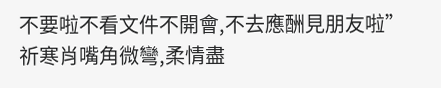不要啦不看文件不開會,不去應酬見朋友啦”
祈寒肖嘴角微彎,柔情盡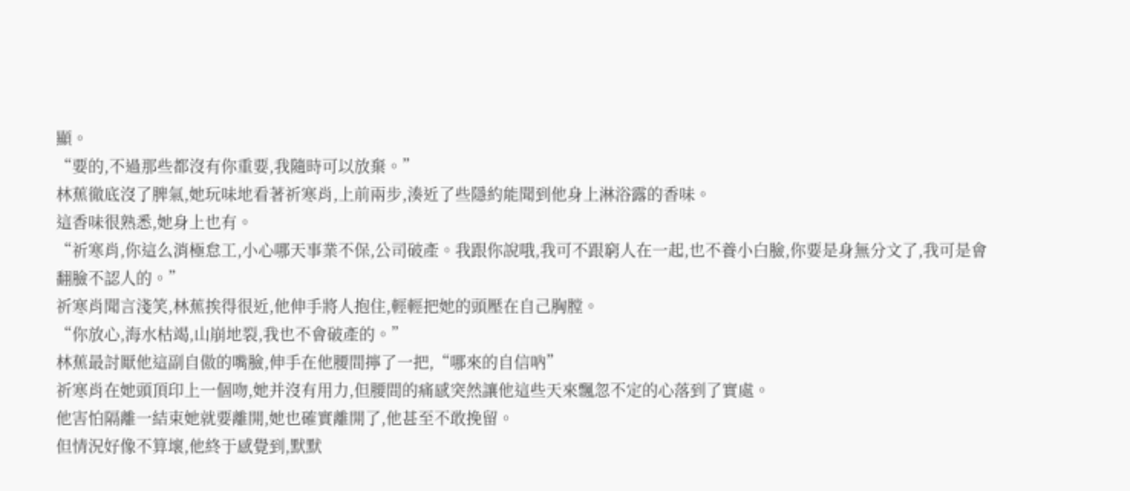顯。
“要的,不過那些都沒有你重要,我隨時可以放棄。”
林蕉徹底沒了脾氣,她玩味地看著祈寒肖,上前兩步,湊近了些隱約能聞到他身上淋浴露的香味。
這香味很熟悉,她身上也有。
“祈寒肖,你這么消極怠工,小心哪天事業不保,公司破產。我跟你說哦,我可不跟窮人在一起,也不養小白臉,你要是身無分文了,我可是會翻臉不認人的。”
祈寒肖聞言淺笑,林蕉挨得很近,他伸手將人抱住,輕輕把她的頭壓在自己胸膛。
“你放心,海水枯竭,山崩地裂,我也不會破產的。”
林蕉最討厭他這副自傲的嘴臉,伸手在他腰間擰了一把,“哪來的自信吶”
祈寒肖在她頭頂印上一個吻,她并沒有用力,但腰間的痛感突然讓他這些天來飄忽不定的心落到了實處。
他害怕隔離一結束她就要離開,她也確實離開了,他甚至不敢挽留。
但情況好像不算壞,他終于感覺到,默默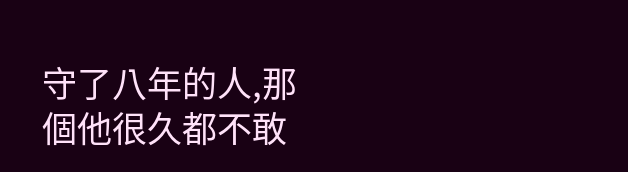守了八年的人,那個他很久都不敢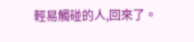輕易觸碰的人,回來了。